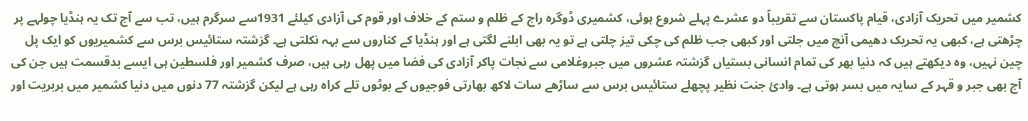کشمیر میں تحریک آزادی، قیام پاکستان سے تقریباً دو عشرے پہلے شروع ہوئی، کشمیری ڈوگرہ راج کے ظلم و ستم کے خلاف اور قوم کی آزادی کیلئے 1931سے سرگرم ہیں، تب سے آج تک یہ ہنڈیا چولہے پر چڑھتی ہے، کبھی یہ تحریک دھیمی آنچ میں جلتی اور کبھی جب ظلم کی چکی تیز چلتی ہے تو یہ بھی ابلنے لگتی ہے اور ہنڈیا کے کناروں سے بہہ نکلتی ہے۔ گزشتہ ستائیس برس سے کشمیریوں کو ایک پل چین نہیں، وہ دیکھتے ہیں کہ دنیا بھر کی تمام انسانی بستیاں گزشتہ عشروں میں جبروغلامی سے نجات پاکر آزادی کی فضا میں پھل رہی ہیں، صرف کشمیر اور فلسطین ہی ایسے بدقسمت ہیں جن کی آج بھی جبر و قہر کے سایہ میں بسر ہوتی ہے۔ وادیٔ جنت نظیر پچھلے ستائیس برس سے ساڑھے سات لاکھ بھارتی فوجیوں کے بوٹوں تلے کراہ رہی ہے لیکن گزشتہ 77 دنوں میں دنیا کشمیر میں بربریت اور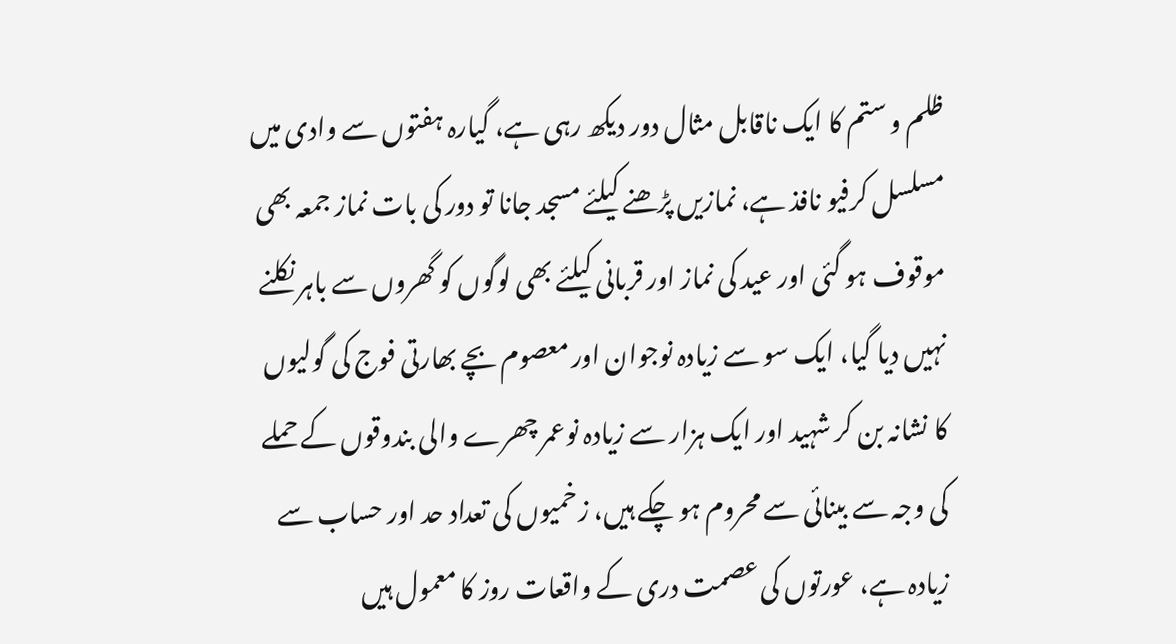ظلم و ستم کا ایک ناقابل مثال دور دیکھ رہی ہے، گیارہ ہفتوں سے وادی میں مسلسل کرفیو نافذ ہے، نمازیں پڑھنے کیلئے مسجد جانا تو دور کی بات نماز جمعہ بھی موقوف ہو گئی اور عید کی نماز اور قربانی کیلئے بھی لوگوں کو گھروں سے باہر نکلنے نہیں دیا گیا، ایک سو سے زیادہ نوجوان اور معصوم بچے بھارتی فوج کی گولیوں کا نشانہ بن کر شہید اور ایک ہزار سے زیادہ نوعمر چھرے والی بندوقوں کے حملے کی وجہ سے بینائی سے محروم ہو چکے ہیں، زخمیوں کی تعداد حد اور حساب سے زیادہ ہے، عورتوں کی عصمت دری کے واقعات روز کا معمول ہیں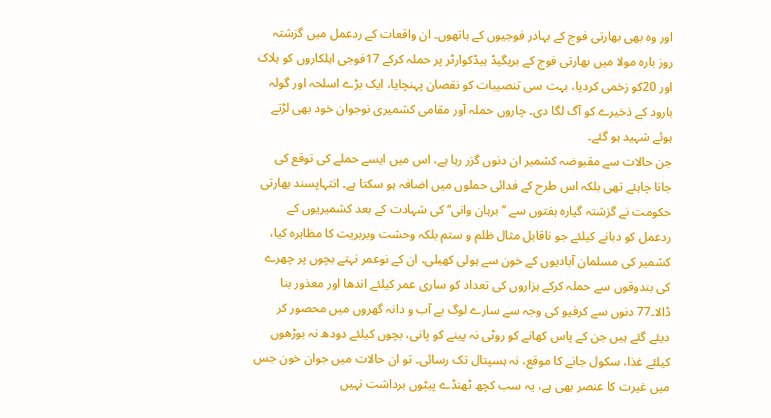اور وہ بھی بھارتی فوج کے بہادر فوجیوں کے ہاتھوں۔ ان واقعات کے ردعمل میں گزشتہ روز بارہ مولا میں بھارتی فوج کے بریگیڈ ہیڈکوارٹر پر حملہ کرکے 17فوجی اہلکاروں کو ہلاک اور 20کو زخمی کردیا، بہت سی تنصیبات کو نقصان پہنچایا، ایک بڑے اسلحہ اور گولہ بارود کے ذخیرے کو آگ لگا دی۔ چاروں حملہ آور مقامی کشمیری نوجوان خود بھی لڑتے ہوئے شہید ہو گئے۔
جن حالات سے مقبوضہ کشمیر ان دنوں گزر رہا ہے، اس میں ایسے حملے کی توقع کی جانا چاہئے تھی بلکہ اس طرح کے فدائی حملوں میں اضافہ ہو سکتا ہے۔ انتہاپسند بھارتی حکومت نے گزشتہ گیارہ ہفتوں سے ’’برہان وانی‘‘ کی شہادت کے بعد کشمیریوں کے ردعمل کو دبانے کیلئے جو ناقابل مثال ظلم و ستم بلکہ وحشت وبربریت کا مظاہرہ کیا، کشمیر کی مسلمان آبادیوں کے خون سے ہولی کھیلی، ان کے نوعمر نہتے بچوں پر چھرے کی بندوقوں سے حملہ کرکے ہزاروں کی تعداد کو ساری عمر کیلئے اندھا اور معذور بنا ڈالا۔77 دنوں سے کرفیو کی وجہ سے سارے لوگ بے آب و دانہ گھروں میں محصور کر دیئے گئے ہیں جن کے پاس کھانے کو روٹی نہ پینے کو پانی، بچوں کیلئے دودھ نہ بوڑھوں کیلئے غذا، سکول جانے کا موقع، نہ ہسپتال تک رسائی۔ تو ان حالات میں جوان خون جس میں غیرت کا عنصر بھی ہے، یہ سب کچھ ٹھنڈے پیٹوں برداشت نہیں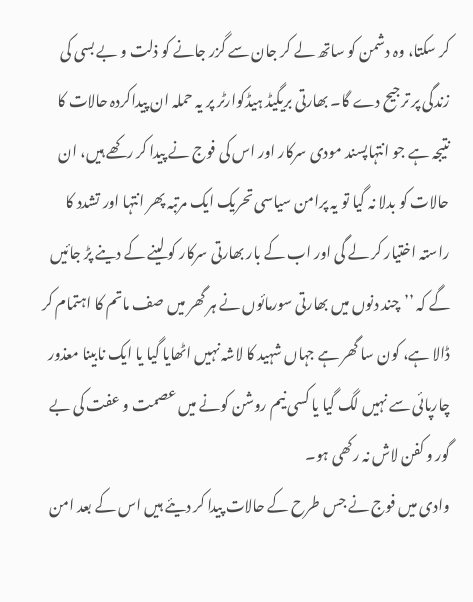کر سکتا، وہ دشمن کو ساتھ لے کر جان سے گزر جانے کو ذلت و بے بسی کی زندگی پر ترجیح دے گا۔ بھارتی بریگیڈ ہیڈکوارٹر پر یہ حملہ ان پیداکردہ حالات کا نتیجہ ہے جو انتہاپسند مودی سرکار اور اس کی فوج نے پیدا کر رکھے ہیں، ان حالات کو بدلا نہ گیا تو یہ پرامن سیاسی تحریک ایک مرتبہ پھر انتہا اور تشدد کا راستہ اختیار کر لے گی اور اب کے بار بھارتی سرکار کو لینے کے دینے پڑ جائیں گے کہ ’’چند دنوں میں بھارتی سورمائوں نے ہر گھر میں صف ماتم کا اہتمام کر ڈالا ہے، کون سا گھر ہے جہاں شہید کا لاشہ نہیں اٹھایا گیا یا ایک نابینا معذور چارپائی سے نہیں لگ گیا یا کسی نیم روشن کونے میں عصمت و عفت کی بے گور و کفن لاش نہ رکھی ہو۔
وادی میں فوج نے جس طرح کے حالات پیدا کر دیئے ہیں اس کے بعد امن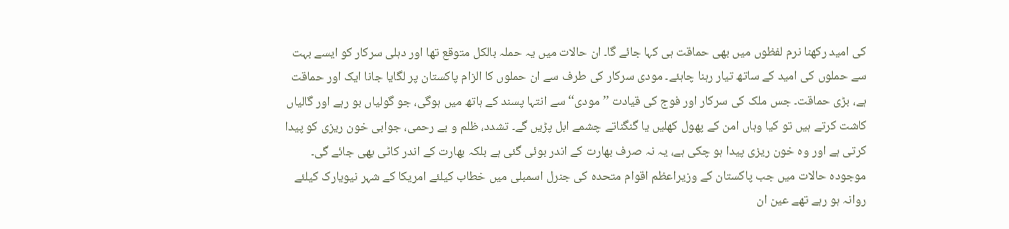کی امید رکھنا نرم لفظوں میں بھی حماقت ہی کہا جائے گا۔ ان حالات میں یہ حملہ بالکل متوقع تھا اور دہلی سرکار کو ایسے بہت سے حملوں کی امید کے ساتھ تیار رہنا چاہئے۔ مودی سرکار کی طرف سے ان حملوں کا الزام پاکستان پر لگایا جانا ایک اور حماقت ہے، بڑی حماقت۔ جس ملک کی سرکار اور فوج کی قیادت ’’مودی‘‘ سے انتہا پسند کے ہاتھ میں ہوگی، جو گولیاں بو رہے اور گالیاں کاشت کرتے ہیں تو کیا وہاں امن کے پھول کھلیں یا گنگناتے چشمے ابل پڑیں گے۔ تشدد، ظلم و بے رحمی، جوابی خون ریزی کو پیدا کرتی ہے اور وہ خون ریزی پیدا ہو چکی ہے، یہ نہ صرف بھارت کے اندر بوئی گئی ہے بلکہ بھارت کے اندر کاٹی بھی جائے گی۔ موجودہ حالات میں جب پاکستان کے وزیراعظم اقوام متحدہ کی جنرل اسمبلی میں خطاب کیلئے امریکا کے شہر نیویارک کیلئے روانہ ہو رہے تھے عین ان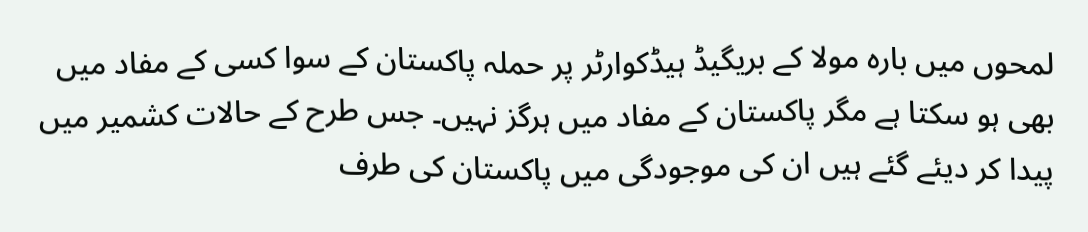لمحوں میں بارہ مولا کے بریگیڈ ہیڈکوارٹر پر حملہ پاکستان کے سوا کسی کے مفاد میں بھی ہو سکتا ہے مگر پاکستان کے مفاد میں ہرگز نہیں۔ جس طرح کے حالات کشمیر میں پیدا کر دیئے گئے ہیں ان کی موجودگی میں پاکستان کی طرف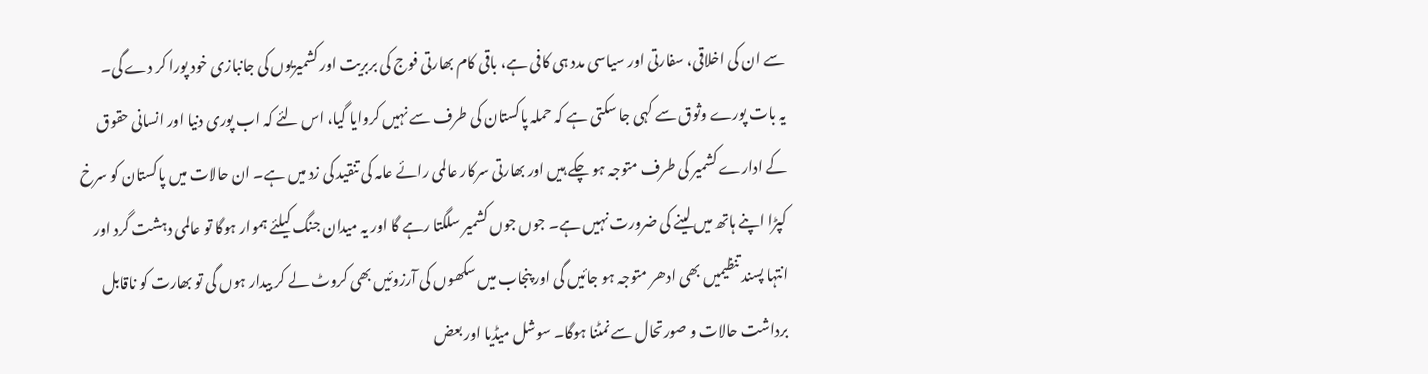سے ان کی اخلاقی، سفارتی اور سیاسی مدد ہی کافی ہے، باقی کام بھارتی فوج کی بربریت اور کشمیریوں کی جانبازی خود پورا کر دے گی۔
یہ بات پورے وثوق سے کہی جا سکتی ہے کہ حملہ پاکستان کی طرف سے نہیں کروایا گیا، اس لئے کہ اب پوری دنیا اور انسانی حقوق کے ادارے کشمیر کی طرف متوجہ ہو چکے ہیں اور بھارتی سرکار عالمی رائے عامہ کی تنقید کی زد میں ہے۔ ان حالات میں پاکستان کو سرخ کپڑا اپنے ہاتھ میں لینے کی ضرورت نہیں ہے۔ جوں جوں کشمیر سلگتا رہے گا اور یہ میدان جنگ کیلئے ہموار ہوگا تو عالمی دہشت گرد اور انتہا پسند تنظیمیں بھی ادھر متوجہ ہو جائیں گی اور پنجاب میں سکھوں کی آرزوئیں بھی کروٹ لے کر بیدار ہوں گی تو بھارت کو ناقابل برداشت حالات و صورتحال سے نمٹنا ہوگا۔ سوشل میڈیا اور بعض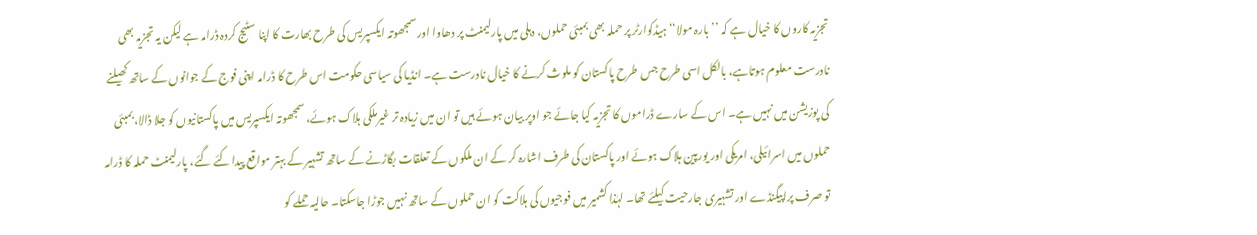تجزیہ کاروں کا خیال ہے کہ ’’بارہ مولا‘‘ ہیڈکوارٹر پر حملہ بھی بمبئی حملوں، دہلی میں پارلیمنٹ پر دھاوا اور سمجھوتہ ایکسپریس کی طرح بھارت کا اپنا سٹیج کردہ ڈرامہ ہے لیکن یہ تجزیہ بھی نادرست معلوم ہوتاہے، بالکل اسی طرح جس طرح پاکستان کو ملوث کرنے کا خیال نادرست ہے۔ انڈیا کی سیاسی حکومت اس طرح کا ڈرامہ اپنی فوج کے جوانوں کے ساتھ کھیلنے کی پوزیشن میں نہیں ہے۔ اس کے سارے ڈراموں کا تجزیہ کیا جائے جو اوپر بیان ہوئے ہیں تو ان میں زیادہ تر غیرملکی ہلاک ہوئے، سمجھوتہ ایکسپریس میں پاکستانیوں کو جلا ڈالا، بمبئی حملوں میں اسرائیلی، امریکی اور یورپین ہلاک ہوئے اور پاکستان کی طرف اشارہ کر کے ان ملکوں کے تعلقات بگاڑنے کے ساتھ تشہیر کے بہتر مواقع پیدا کئے گئے، پارلیمنٹ حملہ کا ڈرامہ تو صرف پراپیگنڈے اور تشہیری جارحیت کیلئے تھا۔ لہٰذا کشمیر میں فوجیوں کی ہلاکت کو ان حملوں کے ساتھ نہیں جوڑا جاسکتا۔ حالیہ حملے کو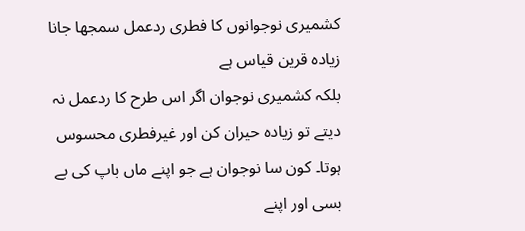کشمیری نوجوانوں کا فطری ردعمل سمجھا جانا زیادہ قرین قیاس ہے
بلکہ کشمیری نوجوان اگر اس طرح کا ردعمل نہ دیتے تو زیادہ حیران کن اور غیرفطری محسوس ہوتا۔ کون سا نوجوان ہے جو اپنے ماں باپ کی بے بسی اور اپنے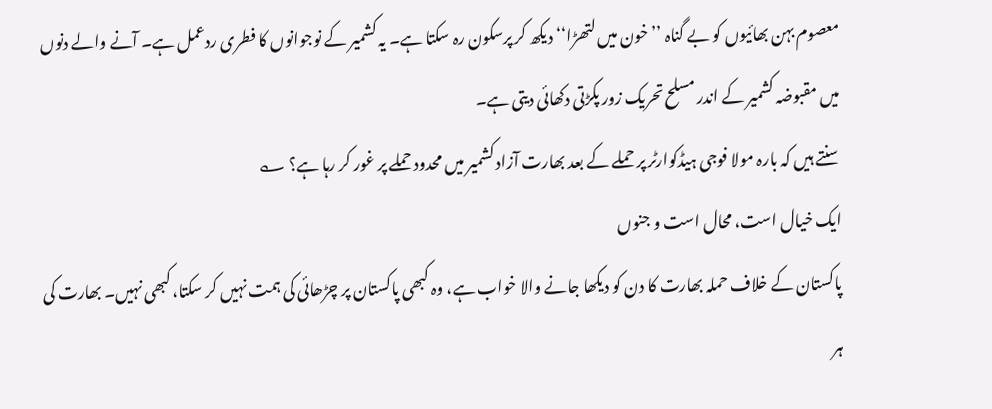معصوم بہن بھائیوں کو بے گناہ ’’خون میں لتھڑا‘‘ دیکھ کر پرسکون رہ سکتا ہے۔ یہ کشمیر کے نوجوانوں کا فطری ردعمل ہے۔ آنے والے دنوں میں مقبوضہ کشمیر کے اندر مسلح تحریک زور پکڑتی دکھائی دیتی ہے۔
سنتے ہیں کہ بارہ مولا فوجی ہیڈکوارٹر پر حملے کے بعد بھارت آزاد کشمیر میں محدود حملے پر غور کر رہا ہے؟ ؎
ایک خیال است، محال است و جنوں
پاکستان کے خلاف حملہ بھارت کا دن کو دیکھا جانے والا خواب ہے، وہ کبھی پاکستان پر چڑھائی کی ہمت نہیں کر سکتا، کبھی نہیں۔ بھارت کی ہر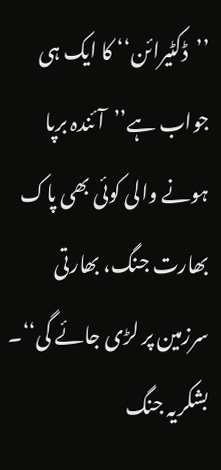’’ڈکٹیرائن‘‘ کا ایک ہی جواب ہے’’آئندہ برپا ہونے والی کوئی بھی پاک بھارت جنگ، بھارتی سرزمین پر لڑی جائے گی‘‘۔
بشکریہ جنگ